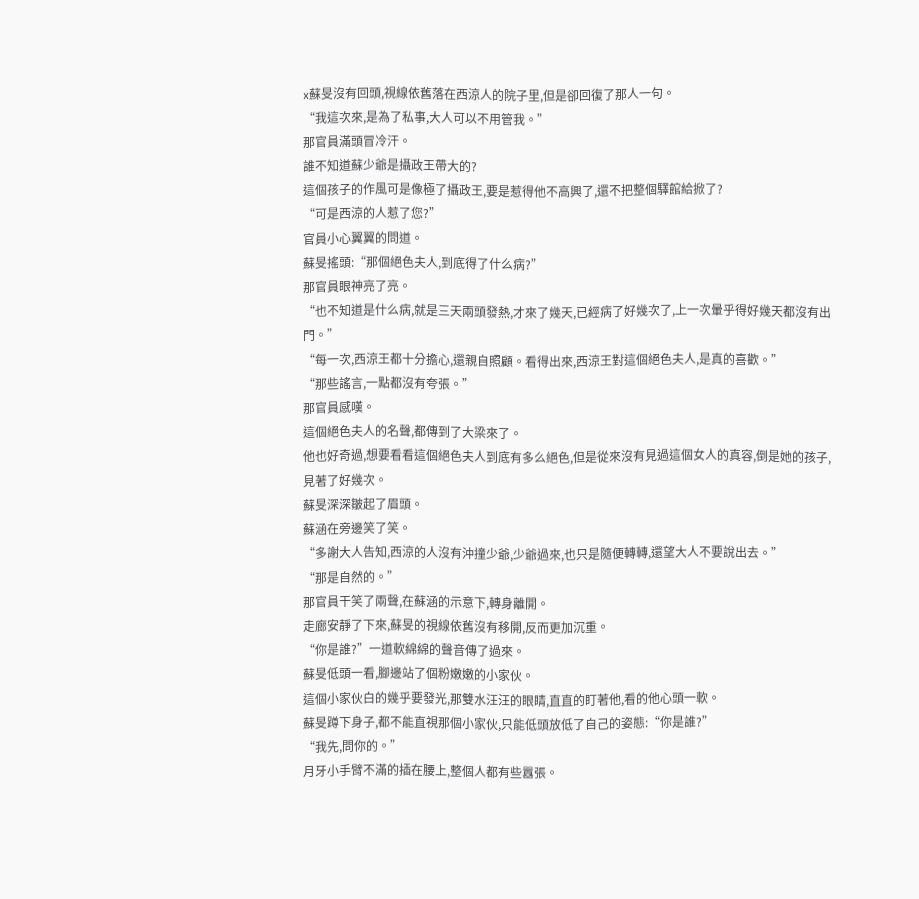x蘇旻沒有回頭,視線依舊落在西涼人的院子里,但是卻回復了那人一句。
“我這次來,是為了私事,大人可以不用管我。”
那官員滿頭冒冷汗。
誰不知道蘇少爺是攝政王帶大的?
這個孩子的作風可是像極了攝政王,要是惹得他不高興了,還不把整個驛館給掀了?
“可是西涼的人惹了您?”
官員小心翼翼的問道。
蘇旻搖頭:“那個絕色夫人,到底得了什么病?”
那官員眼神亮了亮。
“也不知道是什么病,就是三天兩頭發熱,才來了幾天,已經病了好幾次了,上一次暈乎得好幾天都沒有出門。”
“每一次,西涼王都十分擔心,還親自照顧。看得出來,西涼王對這個絕色夫人,是真的喜歡。”
“那些謠言,一點都沒有夸張。”
那官員感嘆。
這個絕色夫人的名聲,都傳到了大梁來了。
他也好奇過,想要看看這個絕色夫人到底有多么絕色,但是從來沒有見過這個女人的真容,倒是她的孩子,見著了好幾次。
蘇旻深深皺起了眉頭。
蘇涵在旁邊笑了笑。
“多謝大人告知,西涼的人沒有沖撞少爺,少爺過來,也只是隨便轉轉,還望大人不要說出去。”
“那是自然的。”
那官員干笑了兩聲,在蘇涵的示意下,轉身離開。
走廊安靜了下來,蘇旻的視線依舊沒有移開,反而更加沉重。
“你是誰?”一道軟綿綿的聲音傳了過來。
蘇旻低頭一看,腳邊站了個粉嫩嫩的小家伙。
這個小家伙白的幾乎要發光,那雙水汪汪的眼睛,直直的盯著他,看的他心頭一軟。
蘇旻蹲下身子,都不能直視那個小家伙,只能低頭放低了自己的姿態:“你是誰?”
“我先,問你的。”
月牙小手臂不滿的插在腰上,整個人都有些囂張。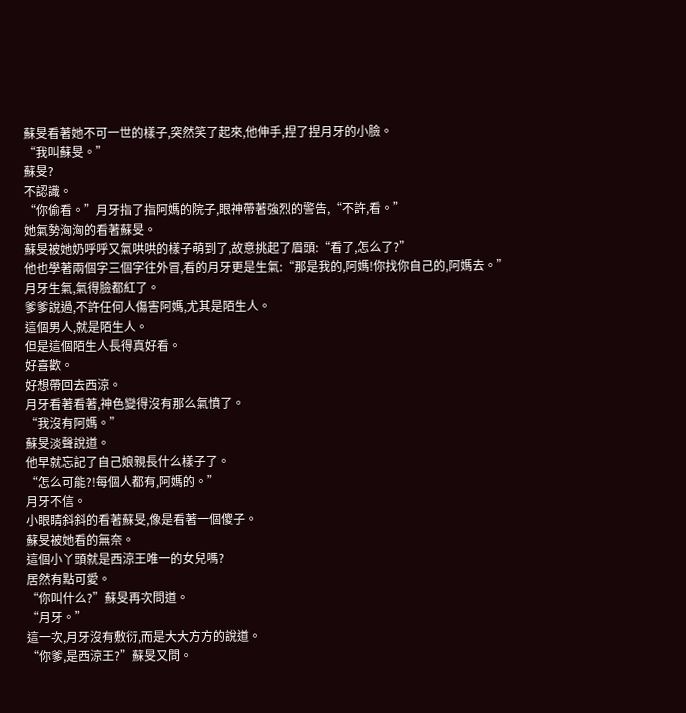蘇旻看著她不可一世的樣子,突然笑了起來,他伸手,捏了捏月牙的小臉。
“我叫蘇旻。”
蘇旻?
不認識。
“你偷看。”月牙指了指阿媽的院子,眼神帶著強烈的警告,“不許,看。”
她氣勢洶洶的看著蘇旻。
蘇旻被她奶呼呼又氣哄哄的樣子萌到了,故意挑起了眉頭:“看了,怎么了?”
他也學著兩個字三個字往外冒,看的月牙更是生氣:“那是我的,阿媽!你找你自己的,阿媽去。”
月牙生氣,氣得臉都紅了。
爹爹說過,不許任何人傷害阿媽,尤其是陌生人。
這個男人,就是陌生人。
但是這個陌生人長得真好看。
好喜歡。
好想帶回去西涼。
月牙看著看著,神色變得沒有那么氣憤了。
“我沒有阿媽。”
蘇旻淡聲說道。
他早就忘記了自己娘親長什么樣子了。
“怎么可能?!每個人都有,阿媽的。”
月牙不信。
小眼睛斜斜的看著蘇旻,像是看著一個傻子。
蘇旻被她看的無奈。
這個小丫頭就是西涼王唯一的女兒嗎?
居然有點可愛。
“你叫什么?”蘇旻再次問道。
“月牙。”
這一次,月牙沒有敷衍,而是大大方方的說道。
“你爹,是西涼王?”蘇旻又問。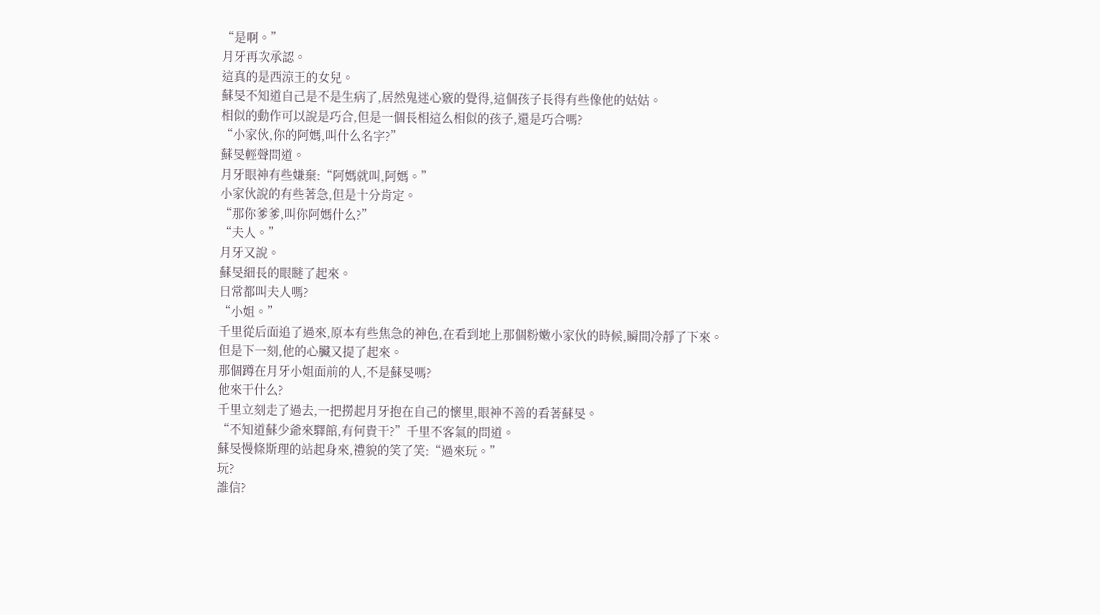“是啊。”
月牙再次承認。
這真的是西涼王的女兒。
蘇旻不知道自己是不是生病了,居然鬼迷心竅的覺得,這個孩子長得有些像他的姑姑。
相似的動作可以說是巧合,但是一個長相這么相似的孩子,還是巧合嗎?
“小家伙,你的阿媽,叫什么名字?”
蘇旻輕聲問道。
月牙眼神有些嫌棄:“阿媽就叫,阿媽。”
小家伙說的有些著急,但是十分肯定。
“那你爹爹,叫你阿媽什么?”
“夫人。”
月牙又說。
蘇旻細長的眼瞇了起來。
日常都叫夫人嗎?
“小姐。”
千里從后面追了過來,原本有些焦急的神色,在看到地上那個粉嫩小家伙的時候,瞬間冷靜了下來。
但是下一刻,他的心臟又提了起來。
那個蹲在月牙小姐面前的人,不是蘇旻嗎?
他來干什么?
千里立刻走了過去,一把撈起月牙抱在自己的懷里,眼神不善的看著蘇旻。
“不知道蘇少爺來驛館,有何貴干?”千里不客氣的問道。
蘇旻慢條斯理的站起身來,禮貌的笑了笑:“過來玩。”
玩?
誰信?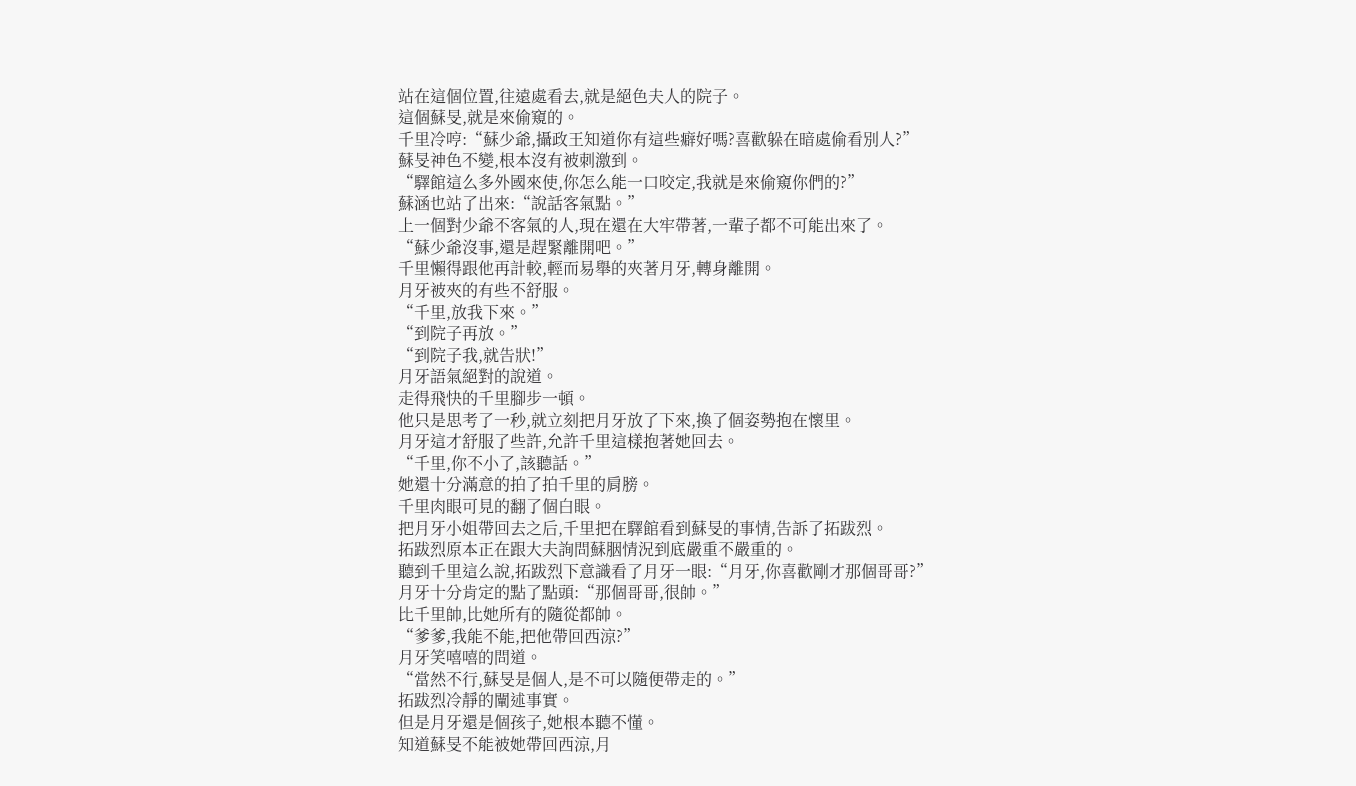站在這個位置,往遠處看去,就是絕色夫人的院子。
這個蘇旻,就是來偷窺的。
千里冷哼:“蘇少爺,攝政王知道你有這些癖好嗎?喜歡躲在暗處偷看別人?”
蘇旻神色不變,根本沒有被刺激到。
“驛館這么多外國來使,你怎么能一口咬定,我就是來偷窺你們的?”
蘇涵也站了出來:“說話客氣點。”
上一個對少爺不客氣的人,現在還在大牢帶著,一輩子都不可能出來了。
“蘇少爺沒事,還是趕緊離開吧。”
千里懶得跟他再計較,輕而易舉的夾著月牙,轉身離開。
月牙被夾的有些不舒服。
“千里,放我下來。”
“到院子再放。”
“到院子我,就告狀!”
月牙語氣絕對的說道。
走得飛快的千里腳步一頓。
他只是思考了一秒,就立刻把月牙放了下來,換了個姿勢抱在懷里。
月牙這才舒服了些許,允許千里這樣抱著她回去。
“千里,你不小了,該聽話。”
她還十分滿意的拍了拍千里的肩膀。
千里肉眼可見的翻了個白眼。
把月牙小姐帶回去之后,千里把在驛館看到蘇旻的事情,告訴了拓跋烈。
拓跋烈原本正在跟大夫詢問蘇胭情況到底嚴重不嚴重的。
聽到千里這么說,拓跋烈下意識看了月牙一眼:“月牙,你喜歡剛才那個哥哥?”
月牙十分肯定的點了點頭:“那個哥哥,很帥。”
比千里帥,比她所有的隨從都帥。
“爹爹,我能不能,把他帶回西涼?”
月牙笑嘻嘻的問道。
“當然不行,蘇旻是個人,是不可以隨便帶走的。”
拓跋烈冷靜的闡述事實。
但是月牙還是個孩子,她根本聽不懂。
知道蘇旻不能被她帶回西涼,月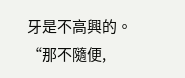牙是不高興的。
“那不隨便,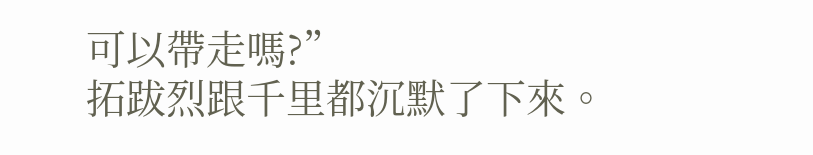可以帶走嗎?”
拓跋烈跟千里都沉默了下來。